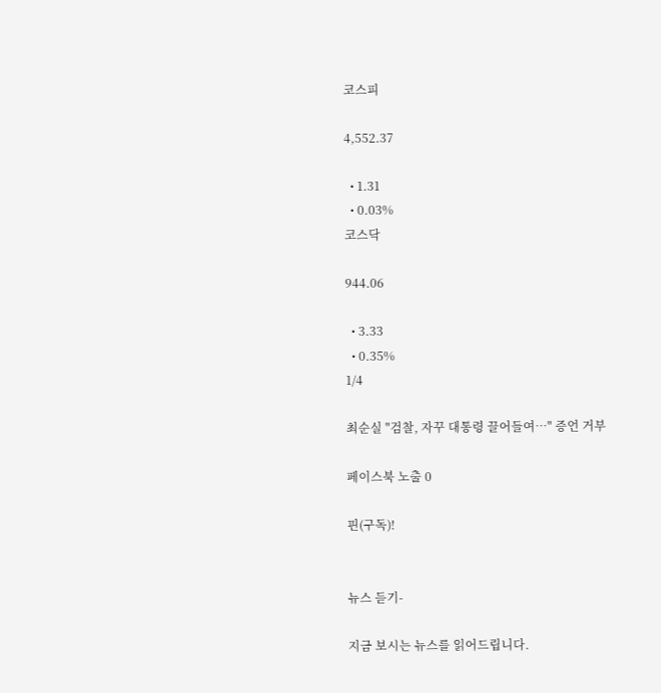코스피

4,552.37

  • 1.31
  • 0.03%
코스닥

944.06

  • 3.33
  • 0.35%
1/4

최순실 "검찰, 자꾸 대통령 끌어들여…" 증언 거부

페이스북 노출 0

핀(구독)!


뉴스 듣기-

지금 보시는 뉴스를 읽어드립니다.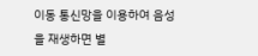이동 통신망을 이용하여 음성을 재생하면 별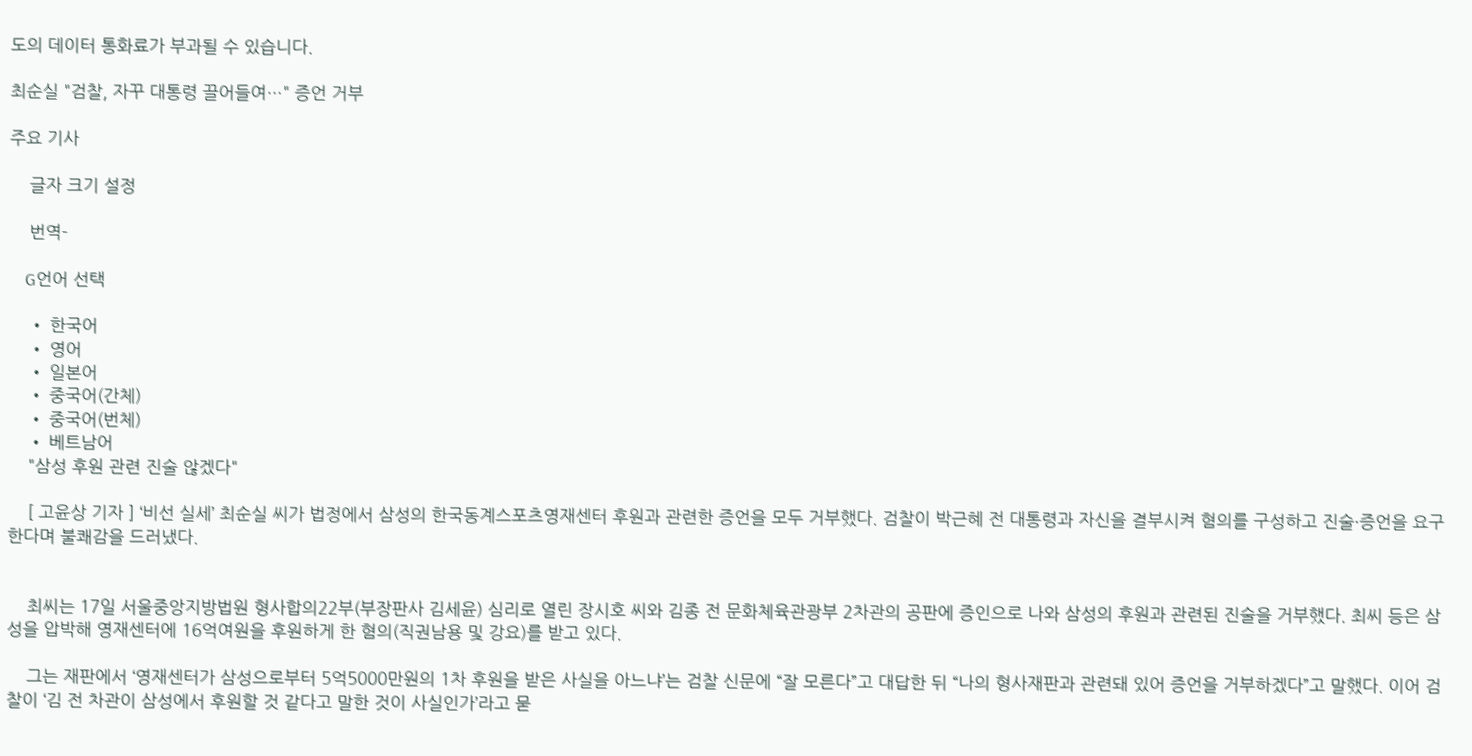도의 데이터 통화료가 부과될 수 있습니다.

최순실 "검찰, 자꾸 대통령 끌어들여…" 증언 거부

주요 기사

    글자 크기 설정

    번역-

    G언어 선택

    • 한국어
    • 영어
    • 일본어
    • 중국어(간체)
    • 중국어(번체)
    • 베트남어
    "삼성 후원 관련 진술 않겠다"

    [ 고윤상 기자 ] ‘비선 실세’ 최순실 씨가 법정에서 삼성의 한국동계스포츠영재센터 후원과 관련한 증언을 모두 거부했다. 검찰이 박근혜 전 대통령과 자신을 결부시켜 혐의를 구성하고 진술·증언을 요구한다며 불쾌감을 드러냈다.


    최씨는 17일 서울중앙지방법원 형사합의22부(부장판사 김세윤) 심리로 열린 장시호 씨와 김종 전 문화체육관광부 2차관의 공판에 증인으로 나와 삼성의 후원과 관련된 진술을 거부했다. 최씨 등은 삼성을 압박해 영재센터에 16억여원을 후원하게 한 혐의(직권남용 및 강요)를 받고 있다.

    그는 재판에서 ‘영재센터가 삼성으로부터 5억5000만원의 1차 후원을 받은 사실을 아느냐’는 검찰 신문에 “잘 모른다”고 대답한 뒤 “나의 형사재판과 관련돼 있어 증언을 거부하겠다”고 말했다. 이어 검찰이 ‘김 전 차관이 삼성에서 후원할 것 같다고 말한 것이 사실인가’라고 묻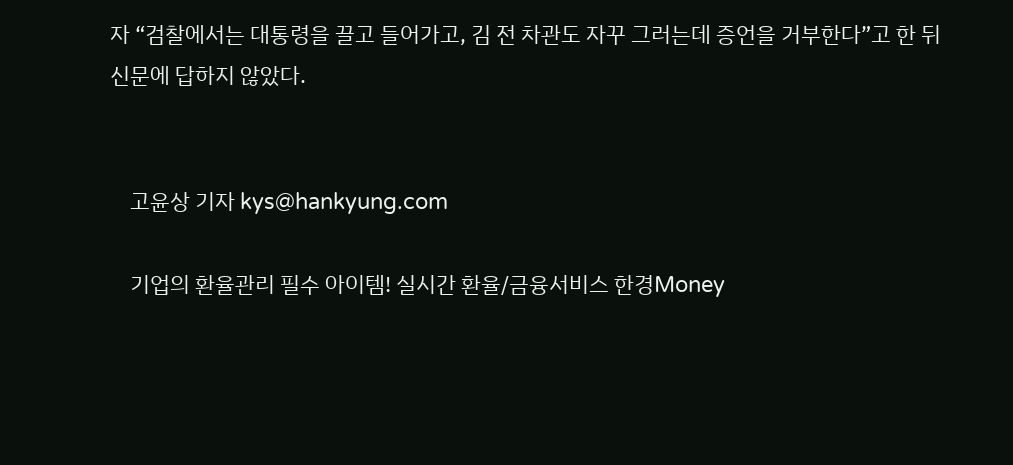자 “검찰에서는 대통령을 끌고 들어가고, 김 전 차관도 자꾸 그러는데 증언을 거부한다”고 한 뒤 신문에 답하지 않았다.


    고윤상 기자 kys@hankyung.com

    기업의 환율관리 필수 아이템! 실시간 환율/금융서비스 한경Money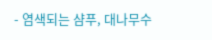- 염색되는 샴푸, 대나무수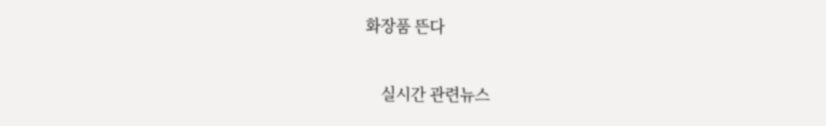화장품 뜬다

    실시간 관련뉴스